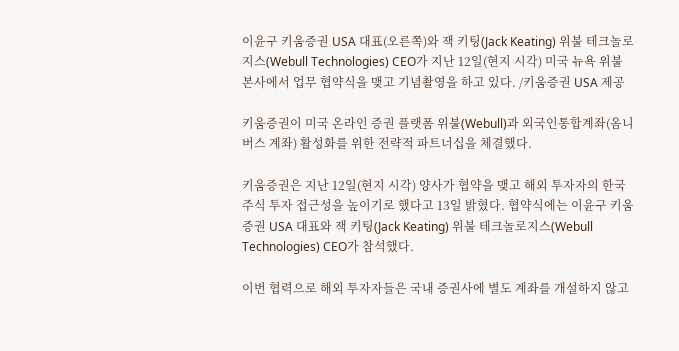이윤구 키움증권 USA 대표(오른쪽)와 잭 키팅(Jack Keating) 위불 테크놀로지스(Webull Technologies) CEO가 지난 12일(현지 시각) 미국 뉴욕 위불 본사에서 업무 협약식을 맺고 기념촬영을 하고 있다. /키움증권 USA 제공

키움증권이 미국 온라인 증권 플랫폼 위불(Webull)과 외국인통합계좌(옴니버스 계좌) 활성화를 위한 전략적 파트너십을 체결했다.

키움증권은 지난 12일(현지 시각) 양사가 협약을 맺고 해외 투자자의 한국 주식 투자 접근성을 높이기로 했다고 13일 밝혔다. 협약식에는 이윤구 키움증권 USA 대표와 잭 키팅(Jack Keating) 위불 테크놀로지스(Webull Technologies) CEO가 참석했다.

이번 협력으로 해외 투자자들은 국내 증권사에 별도 계좌를 개설하지 않고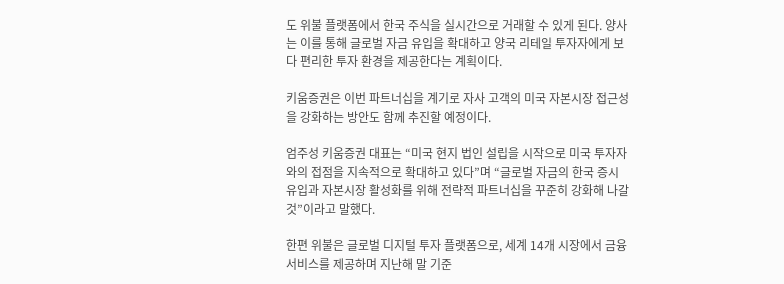도 위불 플랫폼에서 한국 주식을 실시간으로 거래할 수 있게 된다. 양사는 이를 통해 글로벌 자금 유입을 확대하고 양국 리테일 투자자에게 보다 편리한 투자 환경을 제공한다는 계획이다.

키움증권은 이번 파트너십을 계기로 자사 고객의 미국 자본시장 접근성을 강화하는 방안도 함께 추진할 예정이다.

엄주성 키움증권 대표는 “미국 현지 법인 설립을 시작으로 미국 투자자와의 접점을 지속적으로 확대하고 있다”며 “글로벌 자금의 한국 증시 유입과 자본시장 활성화를 위해 전략적 파트너십을 꾸준히 강화해 나갈 것”이라고 말했다.

한편 위불은 글로벌 디지털 투자 플랫폼으로, 세계 14개 시장에서 금융 서비스를 제공하며 지난해 말 기준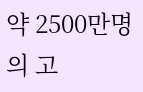약 2500만명의 고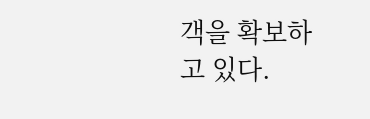객을 확보하고 있다.